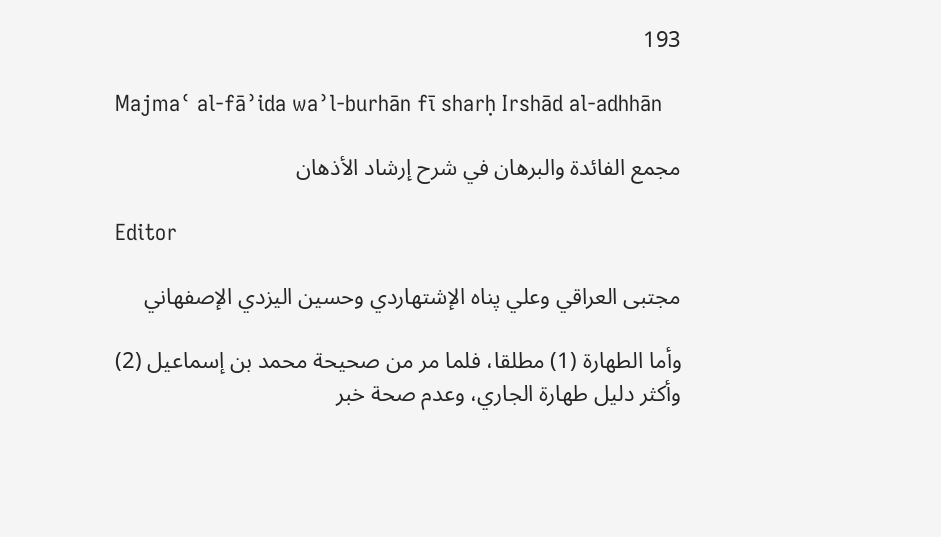193

Majmaʿ al-fāʾida waʾl-burhān fī sharḥ Irshād al-adhhān

مجمع الفائدة والبرهان في شرح إرشاد الأذهان

Editor

مجتبى العراقي وعلي پناه الإشتهاردي وحسين اليزدي الإصفهاني

وأما الطهارة (1) مطلقا، فلما مر من صحيحة محمد بن إسماعيل (2) وأكثر دليل طهارة الجاري، وعدم صحة خبر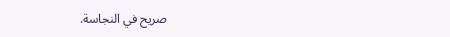صريح في النجاسة.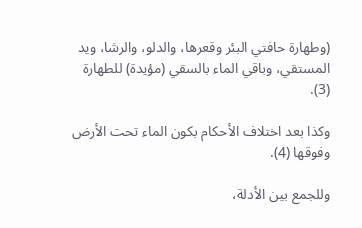(وطهارة حافتي البئر وقعرها، والدلو، والرشا، ويد المستقي، وباقي الماء بالسقي (مؤيدة) للطهارة (3).

وكذا بعد اختلاف الأحكام بكون الماء تحت الأرض وفوقها (4).

وللجمع بين الأدلة،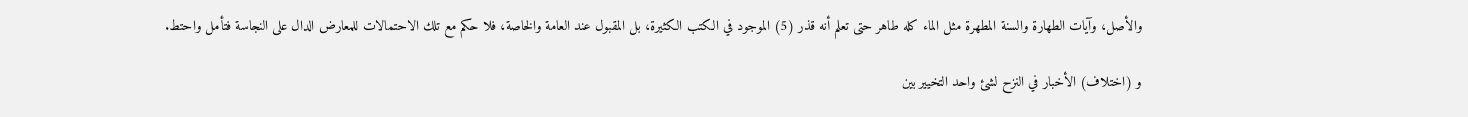والأصل، وآيات الطهارة والسنة المطهرة مثل الماء كله طاهر حتى تعلم أنه قذر (5) الموجود في الكتب الكثيرة، بل المقبول عند العامة والخاصة، فلا حكم مع تلك الاحتمالات للمعارض الدال على النجاسة فتأمل واحتط.

و (اختلاف) الأخبار في النزح لشئ واحد التخيير بين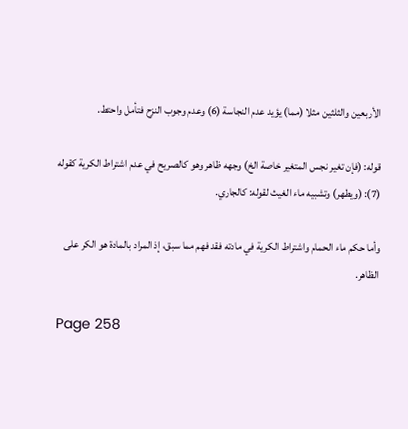الأربعين والثلثين مثلا (مما) يؤيد عدم النجاسة (6) وعدم وجوب النزح فتأمل واحتط.

قوله: (فإن تغير نجس المتغير خاصة الخ) وجهه ظاهر وهو كالصريح في عدم اشتراط الكرية كقوله (7): (ويطهر) وتشبيه ماء الغيث لقوله: كالجاري.

وأما حكم ماء الحمام واشتراط الكرية في مادته فقد فهم مما سبق، إذ المراد بالمادة هو الكر على الظاهر.

Page 258